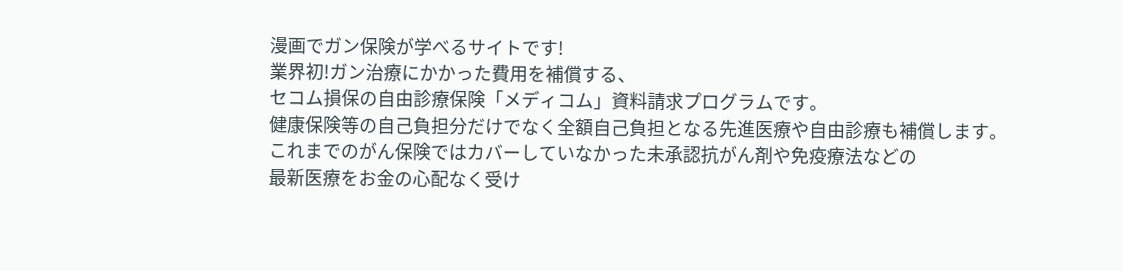漫画でガン保険が学べるサイトです!
業界初!ガン治療にかかった費用を補償する、
セコム損保の自由診療保険「メディコム」資料請求プログラムです。
健康保険等の自己負担分だけでなく全額自己負担となる先進医療や自由診療も補償します。
これまでのがん保険ではカバーしていなかった未承認抗がん剤や免疫療法などの
最新医療をお金の心配なく受け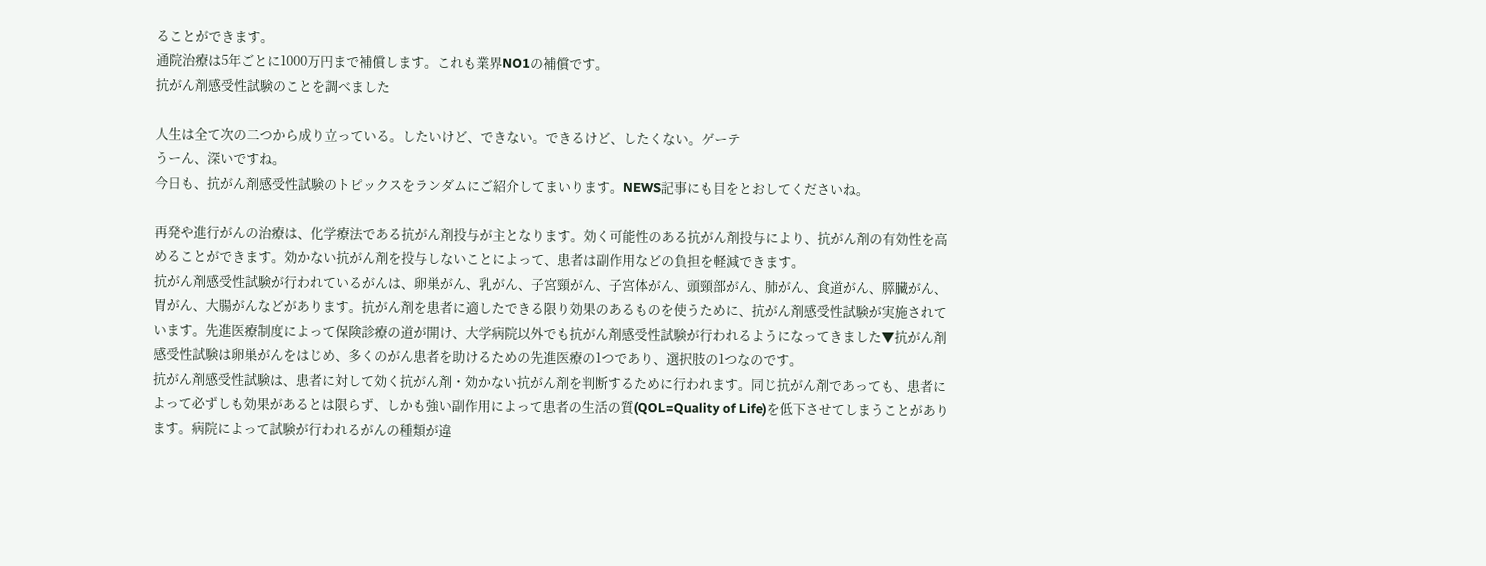ることができます。
通院治療は5年ごとに1000万円まで補償します。これも業界NO1の補償です。
抗がん剤感受性試験のことを調べました

人生は全て次の二つから成り立っている。したいけど、できない。できるけど、したくない。ゲーテ
うーん、深いですね。
今日も、抗がん剤感受性試験のトピックスをランダムにご紹介してまいります。NEWS記事にも目をとおしてくださいね。

再発や進行がんの治療は、化学療法である抗がん剤投与が主となります。効く可能性のある抗がん剤投与により、抗がん剤の有効性を高めることができます。効かない抗がん剤を投与しないことによって、患者は副作用などの負担を軽減できます。
抗がん剤感受性試験が行われているがんは、卵巣がん、乳がん、子宮頸がん、子宮体がん、頭頸部がん、肺がん、食道がん、膵臓がん、胃がん、大腸がんなどがあります。抗がん剤を患者に適したできる限り効果のあるものを使うために、抗がん剤感受性試験が実施されています。先進医療制度によって保険診療の道が開け、大学病院以外でも抗がん剤感受性試験が行われるようになってきました▼抗がん剤感受性試験は卵巣がんをはじめ、多くのがん患者を助けるための先進医療の1つであり、選択肢の1つなのです。
抗がん剤感受性試験は、患者に対して効く抗がん剤・効かない抗がん剤を判断するために行われます。同じ抗がん剤であっても、患者によって必ずしも効果があるとは限らず、しかも強い副作用によって患者の生活の質(QOL=Quality of Life)を低下させてしまうことがあります。病院によって試験が行われるがんの種類が違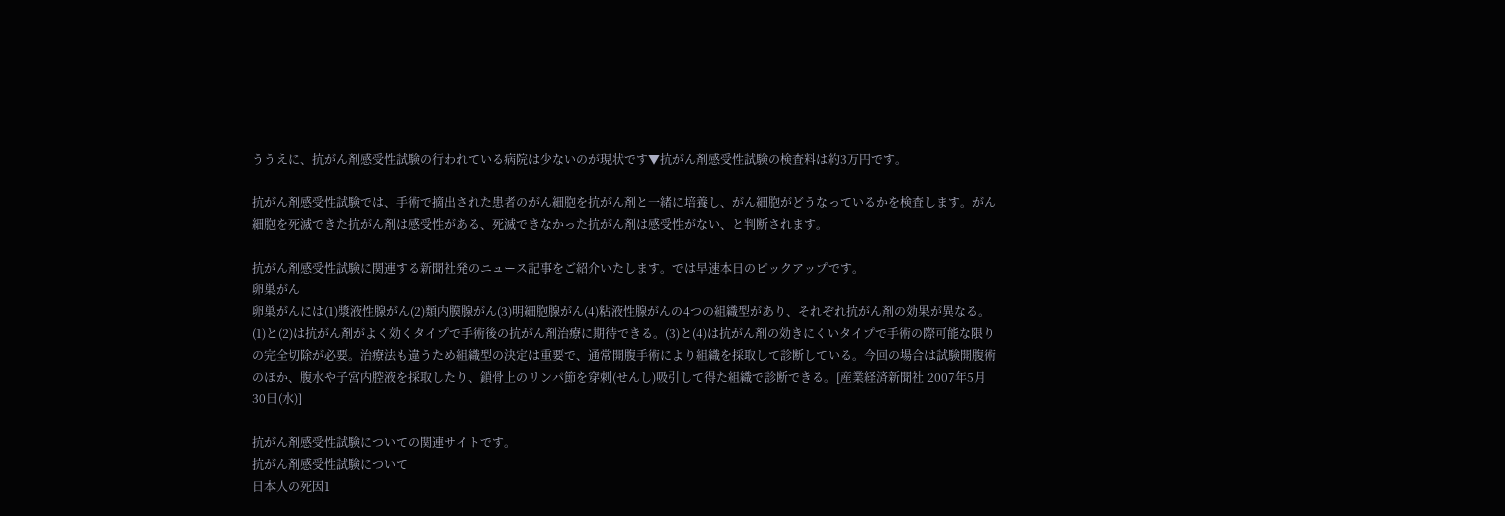ううえに、抗がん剤感受性試験の行われている病院は少ないのが現状です▼抗がん剤感受性試験の検査料は約3万円です。

抗がん剤感受性試験では、手術で摘出された患者のがん細胞を抗がん剤と一緒に培養し、がん細胞がどうなっているかを検査します。がん細胞を死滅できた抗がん剤は感受性がある、死滅できなかった抗がん剤は感受性がない、と判断されます。

抗がん剤感受性試験に関連する新聞社発のニュース記事をご紹介いたします。では早速本日のピックアップです。
卵巣がん
卵巣がんには(1)漿液性腺がん(2)類内膜腺がん(3)明細胞腺がん(4)粘液性腺がんの4つの組織型があり、それぞれ抗がん剤の効果が異なる。(1)と(2)は抗がん剤がよく効くタイプで手術後の抗がん剤治療に期待できる。(3)と(4)は抗がん剤の効きにくいタイプで手術の際可能な限りの完全切除が必要。治療法も違うため組織型の決定は重要で、通常開腹手術により組織を採取して診断している。今回の場合は試験開腹術のほか、腹水や子宮内腔液を採取したり、鎖骨上のリンパ節を穿刺(せんし)吸引して得た組織で診断できる。[産業経済新聞社 2007年5月30日(水)]

抗がん剤感受性試験についての関連サイトです。
抗がん剤感受性試験について
日本人の死因1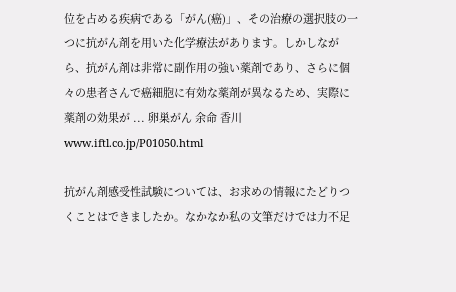位を占める疾病である「がん(癌)」、その治療の選択肢の一つに抗がん剤を用いた化学療法があります。しかしながら、抗がん剤は非常に副作用の強い薬剤であり、さらに個々の患者さんで癌細胞に有効な薬剤が異なるため、実際に薬剤の効果が ... 卵巣がん 余命 香川
www.iftl.co.jp/P01050.html

抗がん剤感受性試験については、お求めの情報にたどりつくことはできましたか。なかなか私の文筆だけでは力不足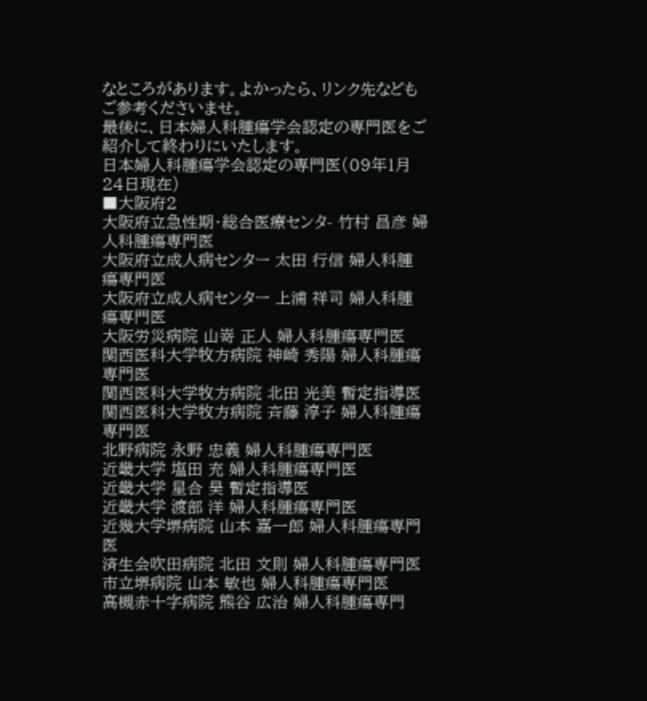なところがあります。よかったら、リンク先などもご参考くださいませ。
最後に、日本婦人科腫瘍学会認定の専門医をご紹介して終わりにいたします。
日本婦人科腫瘍学会認定の専門医(09年1月24日現在)
■大阪府2
大阪府立急性期・総合医療センタ- 竹村 昌彦 婦人科腫瘍専門医
大阪府立成人病センター 太田 行信 婦人科腫瘍専門医
大阪府立成人病センター 上浦 祥司 婦人科腫瘍専門医
大阪労災病院 山嵜 正人 婦人科腫瘍専門医
関西医科大学牧方病院 神崎 秀陽 婦人科腫瘍専門医
関西医科大学牧方病院 北田 光美 暫定指導医
関西医科大学牧方病院 斉藤 淳子 婦人科腫瘍専門医
北野病院 永野 忠義 婦人科腫瘍専門医
近畿大学 塩田 充 婦人科腫瘍専門医
近畿大学 星合 昊 暫定指導医
近畿大学 渡部 洋 婦人科腫瘍専門医
近幾大学堺病院 山本 嘉一郎 婦人科腫瘍専門医
済生会吹田病院 北田 文則 婦人科腫瘍専門医
市立堺病院 山本 敏也 婦人科腫瘍専門医
高槻赤十字病院 熊谷 広治 婦人科腫瘍専門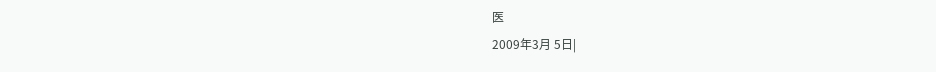医
2009年3月 5日|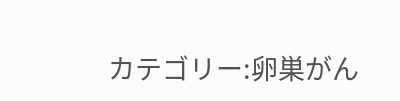カテゴリー:卵巣がん